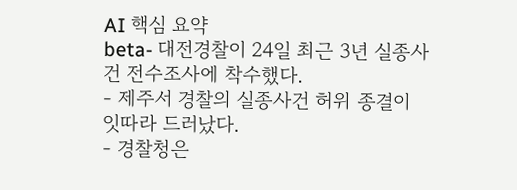AI 핵심 요약
beta- 대전경찰이 24일 최근 3년 실종사건 전수조사에 착수했다.
- 제주서 경찰의 실종사건 허위 종결이 잇따라 드러났다.
- 경찰청은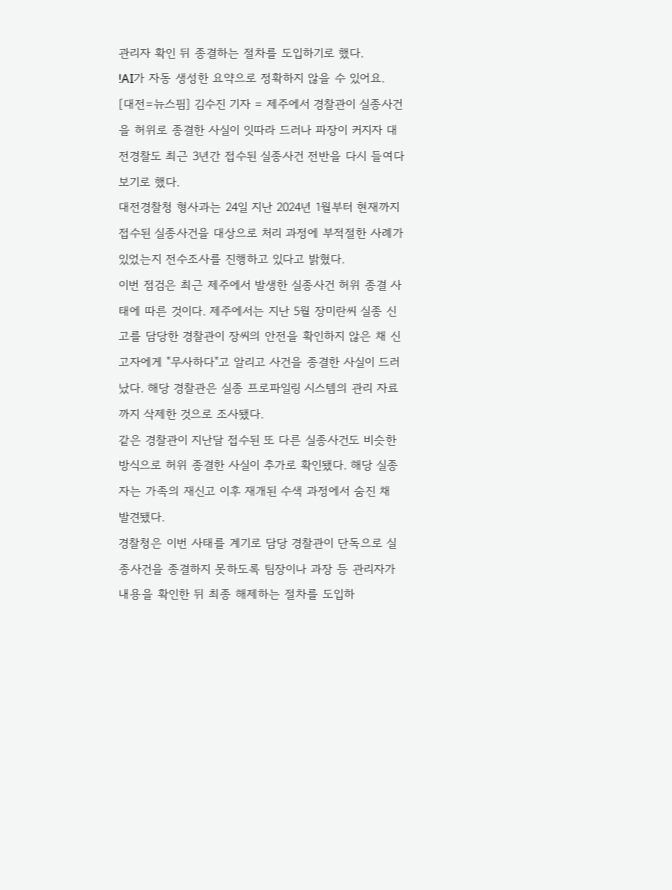관리자 확인 뒤 종결하는 절차를 도입하기로 했다.
!AI가 자동 생성한 요약으로 정확하지 않을 수 있어요.
[대전=뉴스핌] 김수진 기자 = 제주에서 경찰관이 실종사건을 허위로 종결한 사실이 잇따라 드러나 파장이 커지자 대전경찰도 최근 3년간 접수된 실종사건 전반을 다시 들여다보기로 했다.
대전경찰청 형사과는 24일 지난 2024년 1월부터 현재까지 접수된 실종사건을 대상으로 처리 과정에 부적절한 사례가 있었는지 전수조사를 진행하고 있다고 밝혔다.
이번 점검은 최근 제주에서 발생한 실종사건 허위 종결 사태에 따른 것이다. 제주에서는 지난 5월 장미란씨 실종 신고를 담당한 경찰관이 장씨의 안전을 확인하지 않은 채 신고자에게 "무사하다"고 알리고 사건을 종결한 사실이 드러났다. 해당 경찰관은 실종 프로파일링 시스템의 관리 자료까지 삭제한 것으로 조사됐다.
같은 경찰관이 지난달 접수된 또 다른 실종사건도 비슷한 방식으로 허위 종결한 사실이 추가로 확인됐다. 해당 실종자는 가족의 재신고 이후 재개된 수색 과정에서 숨진 채 발견됐다.
경찰청은 이번 사태를 계기로 담당 경찰관이 단독으로 실종사건을 종결하지 못하도록 팀장이나 과장 등 관리자가 내용을 확인한 뒤 최종 해제하는 절차를 도입하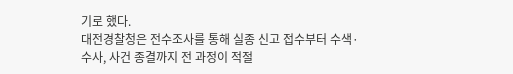기로 했다.
대전경찰청은 전수조사를 통해 실종 신고 접수부터 수색·수사, 사건 종결까지 전 과정이 적절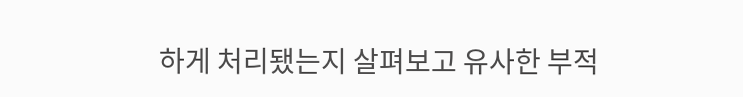하게 처리됐는지 살펴보고 유사한 부적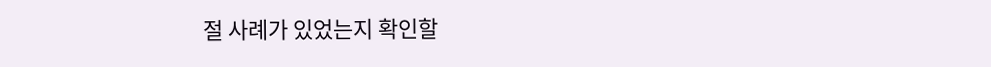절 사례가 있었는지 확인할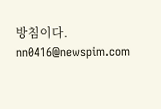방침이다.
nn0416@newspim.com